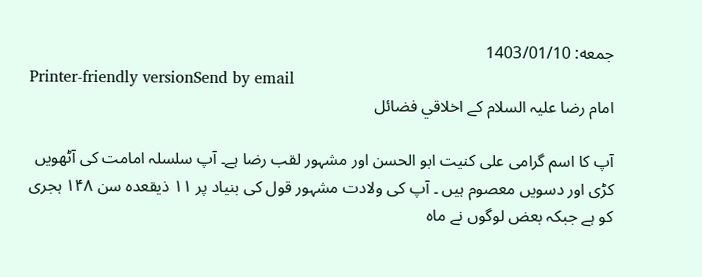جمعه: 1403/01/10
Printer-friendly versionSend by email
امام رضا عليہ السلام كے اخلاقي فضائل

آپ كا اسم گرامی علی كنیت ابو الحسن اور مشہور لقب رضا ہے۔ آپ سلسلہ امامت كی آٹھویں كڑی اور دسویں معصوم ہیں ۔ آپ كی ولادت مشہور قول كی بنیاد پر ۱۱ ذیقعدہ سن ۱۴۸ ہجری كو ہے جبكہ بعض لوگوں نے ماہ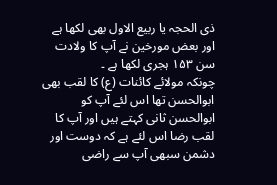ذی الحجہ یا ربیع الاول بھی لكھا ہے اور بعض مورخین نے آپ كا ولادت سن ۱۵۳ ہجری لكھا ہے ۔
چونكہ مولائے كائنات (ع) كا لقب بھی ابوالحسن تھا اس لئے آپ كو ابوالحسن ثانی كہتے ہیں اور آپ كا لقب رضا اس لئے ہے كہ دوست اور دشمن سبھی آپ سے راضی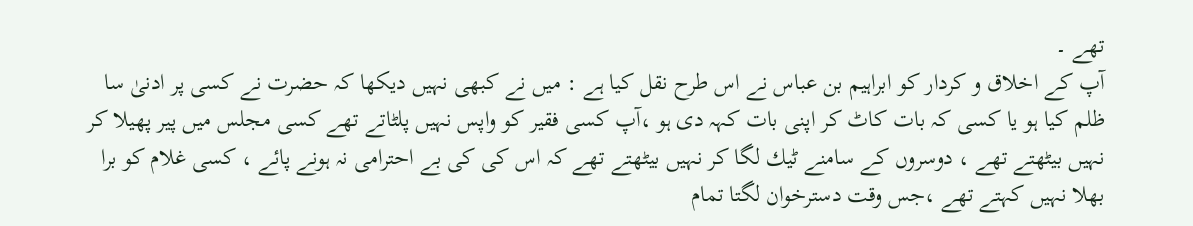تھے ۔
آپ كے اخلاق و كردار كو ابراہیم بن عباس نے اس طرح نقل كیا ہے : میں نے كبھی نہیں دیكھا كہ حضرت نے كسی پر ادنیٰ سا ظلم كیا ہو یا كسی كہ بات كاٹ كر اپنی بات كہہ دی ہو ،آپ كسی فقیر كو واپس نہیں پلٹاتے تھے كسی مجلس میں پیر پھیلا كر نہیں بیٹھتے تھے ، دوسروں كے سامنے ٹیك لگا كر نہیں بیٹھتے تھے كہ اس كی كی بے احترامی نہ ہونے پائے ، كسی غلام كو برا بھلا نہیں كہتے تھے ،جس وقت دسترخوان لگتا تمام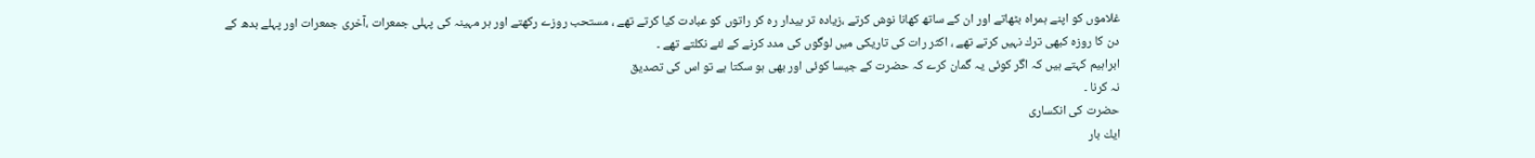غلاموں كو اپنے ہمراہ بٹھاتے اور ان كے ساتھ كھانا نوش كرتے ،زیادہ تر بیدار رہ كر راتوں كو عبادت كیا كرتے تھے ، مستحب روزے ركھتے اور ہر مہینہ كی پہلی جمعرات ،آخری جمعرات اور پہلے بدھ كے دن كا روزہ كبھی ترك نہیں كرتے تھے ، اكثر رات كی تاریكی میں لوگوں كی مدد كرنے كے لئے نكلتے تھے ۔
ابراہیم كہتے ہیں كہ اگر كوئی یہ گمان كرے كہ حضرت كے جیسا كوئی اور بھی ہو سكتا ہے تو اس كی تصدیق
نہ كرنا ۔
حضرت كی انكساری
ایك بار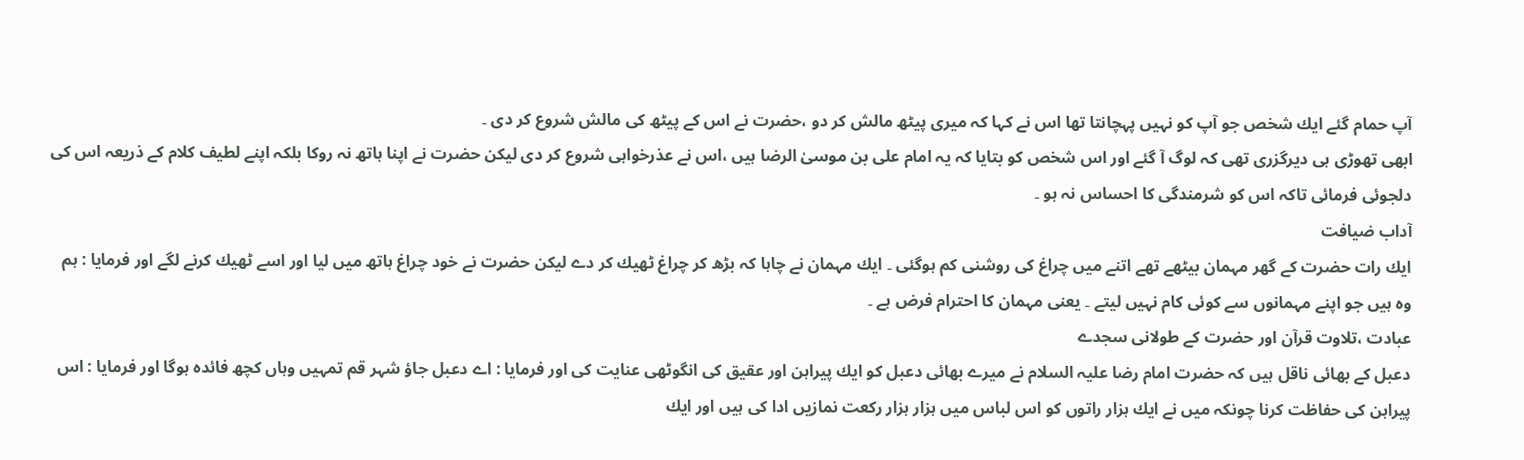آپ حمام گئے ایك شخص جو آپ كو نہیں پہچانتا تھا اس نے كہا كہ میری پیٹھ مالش كر دو ،حضرت نے اس كے پیٹھ كی مالش شروع كر دی ۔
ابھی تھوڑی ہی دیرگزری تھی كہ لوگ آ گئے اور اس شخص كو بتایا كہ یہ امام علی بن موسیٰ الرضا ہیں ،اس نے عذرخواہی شروع كر دی لیكن حضرت نے اپنا ہاتھ نہ روكا بلكہ اپنے لطیف كلام كے ذریعہ اس كی دلجوئی فرمائی تاكہ اس كو شرمندگی كا احساس نہ ہو ۔
آداب ضیافت
ایك رات حضرت كے گھر مہمان بیٹھے تھے اتنے میں چراغ كی روشنی كم ہوگئی ۔ ایك مہمان نے چاہا كہ بڑھ كر چراغ ٹھیك كر دے لیكن حضرت نے خود چراغ ہاتھ میں لیا اور اسے ٹھیك كرنے لگے اور فرمایا : ہم وہ ہیں جو اپنے مہمانوں سے كوئی كام نہیں لیتے ۔ یعنی مہمان كا احترام فرض ہے ۔
عبادت ،تلاوت قرآن اور حضرت كے طولانی سجدے
دعبل كے بھائی ناقل ہیں كہ حضرت امام رضا علیہ السلام نے میرے بھائی دعبل كو ایك پیراہن اور عقیق كی انگوٹھی عنایت كی اور فرمایا : اے دعبل جاؤ شہر قم تمہیں وہاں كچھ فائدہ ہوگا اور فرمایا : اس پیراہن كی حفاظت كرنا چونكہ میں نے ایك ہزار راتوں كو اس لباس میں ہزار ہزار ركعت نمازیں ادا كی ہیں اور ایك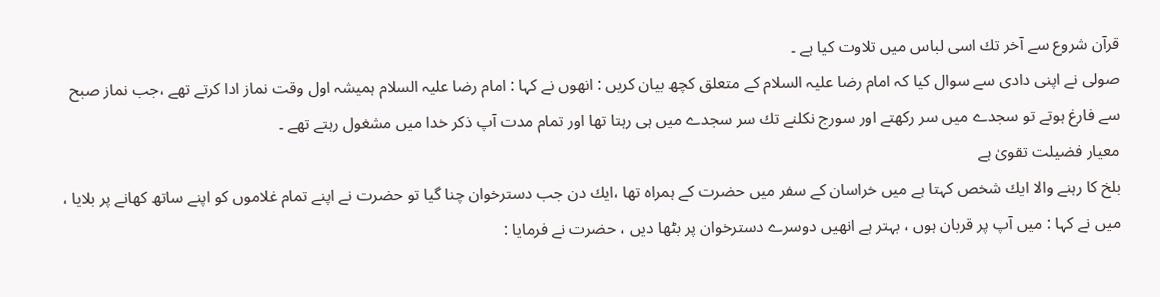قرآن شروع سے آخر تك اسی لباس میں تلاوت كیا ہے ۔
صولی نے اپنی دادی سے سوال كیا كہ امام رضا علیہ السلام كے متعلق كچھ بیان كریں : انھوں نے كہا : امام رضا علیہ السلام ہمیشہ اول وقت نماز ادا كرتے تھے ،جب نماز صبح سے فارغ ہوتے تو سجدے میں سر ركھتے اور سورج نكلنے تك سر سجدے میں ہی رہتا تھا اور تمام مدت آپ ذكر خدا میں مشغول رہتے تھے ۔
معیار فضیلت تقویٰ ہے
بلخ كا رہنے والا ایك شخص كہتا ہے میں خراسان كے سفر میں حضرت كے ہمراہ تھا ،ایك دن جب دسترخوان چنا گیا تو حضرت نے اپنے تمام غلاموں كو اپنے ساتھ كھانے پر بلایا ، میں نے كہا : میں آپ پر قربان ہوں ، بہتر ہے انھیں دوسرے دسترخوان پر بٹھا دیں ، حضرت نے فرمایا :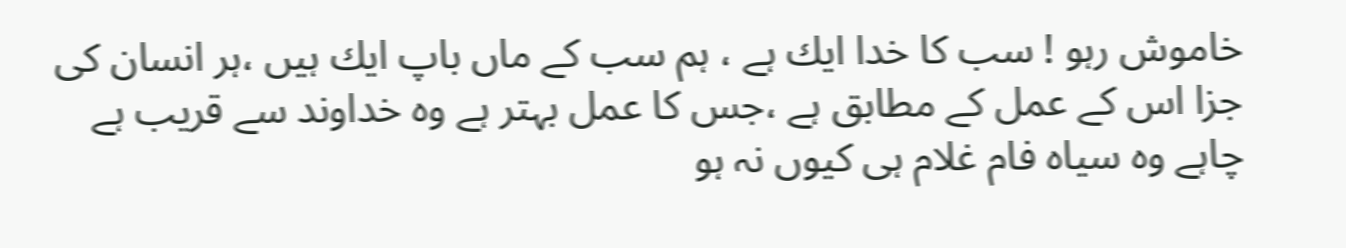خاموش رہو ! سب كا خدا ایك ہے ، ہم سب كے ماں باپ ایك ہیں ،ہر انسان كی جزا اس كے عمل كے مطابق ہے ،جس كا عمل بہتر ہے وہ خداوند سے قریب ہے چاہے وہ سیاہ فام غلام ہی كیوں نہ ہو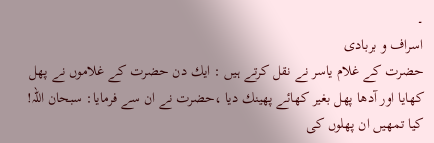۔
اسراف و بربادی
حضرت كے غلام یاسر نے نقل كرتے ہیں : ایك دن حضرت كے غلاموں نے پھل كھایا اور آدھا پھل بغیر كھائے پھینك دیا ،حضرت نے ان سے فرمایا: سبحان اللہ! كیا تمھیں ان پھلوں كی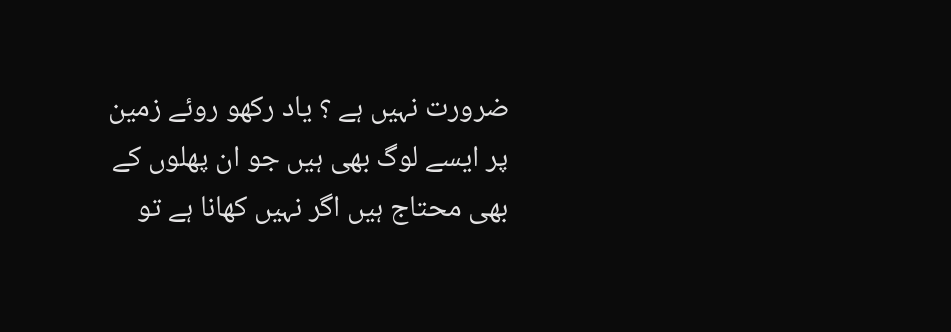ضرورت نہیں ہے ؟ یاد ركھو روئے زمین پر ایسے لوگ بھی ہیں جو ان پھلوں كے بھی محتاج ہیں اگر نہیں كھانا ہے تو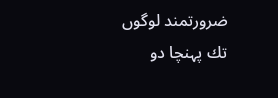ضرورتمند لوگوں تك پہنچا دو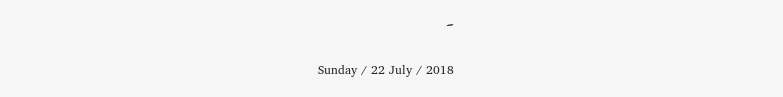۔

Sunday / 22 July / 2018